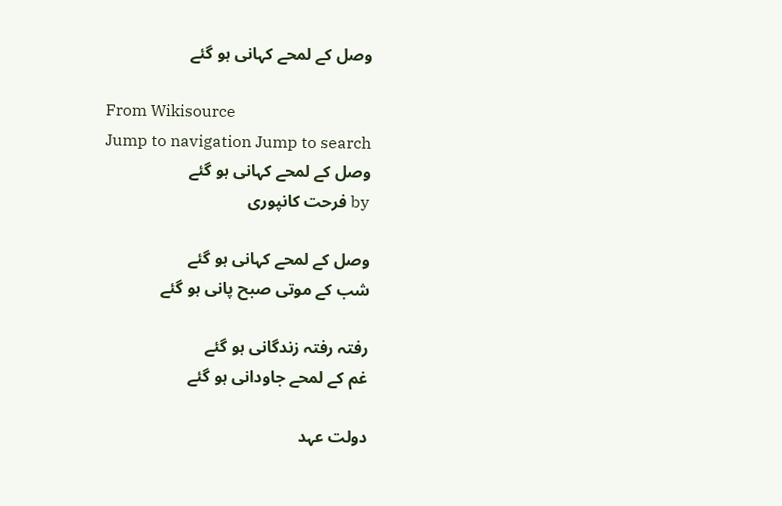وصل کے لمحے کہانی ہو گئے

From Wikisource
Jump to navigation Jump to search
وصل کے لمحے کہانی ہو گئے
by فرحت کانپوری

وصل کے لمحے کہانی ہو گئے
شب کے موتی صبح پانی ہو گئے

رفتہ رفتہ زندگانی ہو گئے
غم کے لمحے جاودانی ہو گئے

دولت عہد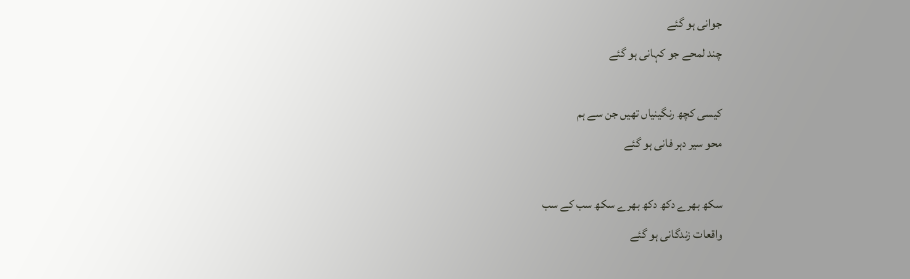جوانی ہو گئے
چند لمحے جو کہانی ہو گئے

کیسی کچھ رنگینیاں تھیں جن سے ہم
محو سیر دہر فانی ہو گئے

سکھ بھرے دکھ دکھ بھرے سکھ سب کے سب
واقعات زندگانی ہو گئے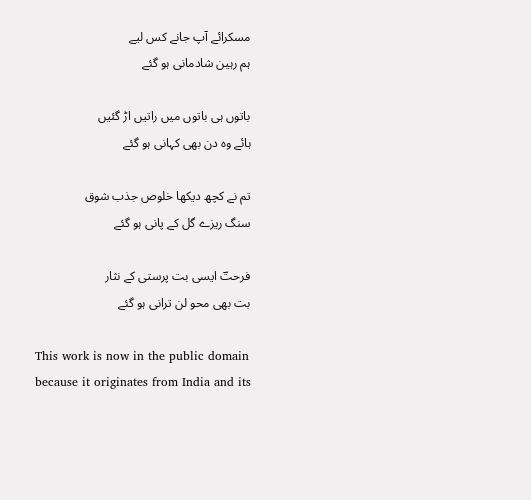مسکرائے آپ جانے کس لیے
ہم رہین شادمانی ہو گئے

باتوں ہی باتوں میں راتیں اڑ گئیں
ہائے وہ دن بھی کہانی ہو گئے

تم نے کچھ دیکھا خلوص جذب شوق
سنگ ریزے گل کے پانی ہو گئے

فرحتؔ ایسی بت پرستی کے نثار
بت بھی محو لن ترانی ہو گئے

This work is now in the public domain because it originates from India and its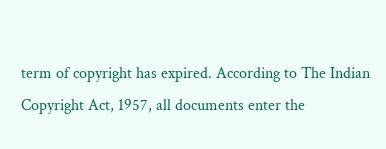term of copyright has expired. According to The Indian Copyright Act, 1957, all documents enter the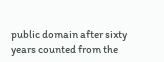public domain after sixty years counted from the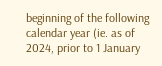beginning of the following calendar year (ie. as of 2024, prior to 1 January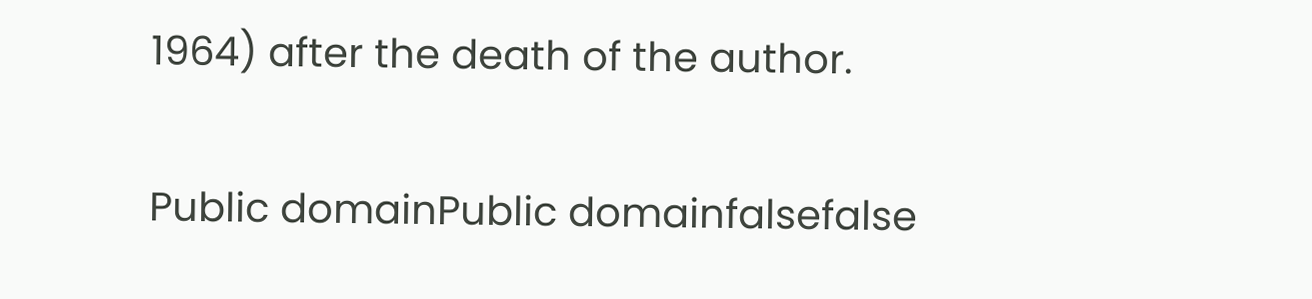1964) after the death of the author.

Public domainPublic domainfalsefalse